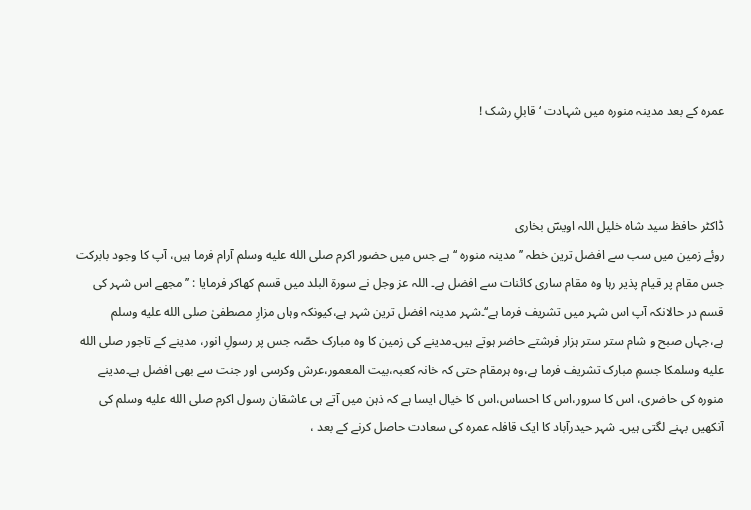عمرہ کے بعد مدینہ منورہ میں شہادت ‘ قابلِ رشک !



ڈاکٹر حافظ سید شاہ خلیل اللہ اویسؔ بخاری
روئے زمین میں سب سے افضل ترین خطہ ’’مدینہ منورہ ‘‘ ہے جس میں حضور اکرم صلى الله عليه وسلم آرام فرما ہیں، آپ کا وجود بابرکت جس مقام پر قیام پذیر رہا وہ مقام ساری کائنات سے افضل ہے۔ اللہ عز وجل نے سورۃ البلد میں قسم کھاکر فرمایا : ’’مجھے اس شہر کی قسم در حالانکہ آپ اس شہر میں تشریف فرما ہے‘‘۔شہر مدینہ افضل ترین شہر ہے،کیونکہ وہاں مزارِ مصطفیٰ صلى الله عليه وسلم ہے،جہاں صبح و شام ستر ستر ہزار فرشتے حاضر ہوتے ہیں۔مدینے کی زمین کا وہ مبارک حصّہ جس پر رسولِ انور، مدینے کے تاجور صلى الله عليه وسلمکا جسمِ مبارک تشریف فرما ہے،وہ ہرمقام حتی کہ خانہ کعبہ،بیت المعمور،عرش وکرسی اور جنت سے بھی افضل ہے۔مدینے منورہ کی حاضری، اس کا سرور،اس کا احساس،اس کا خیال ایسا ہے کہ ذہن میں آتے ہی عاشقان رسول اکرم صلى الله عليه وسلم کی آنکھیں بہنے لگتی ہیں۔ شہر حیدرآباد کا ایک قافلہ عمرہ کی سعادت حاصل کرنے کے بعد ،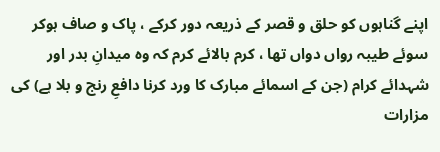اپنے گناہوں کو حلق و قصر کے ذریعہ دور کرکے ، پاک و صاف ہوکر سوئے طیبہ رواں دواں تھا ، کرم بالائے کرم کہ وہ میدانِ بدر اور شہدائے کرام (جن کے اسمائے مبارک کا ورد کرنا دافعِ رنج و بلا ہے) کی مزارات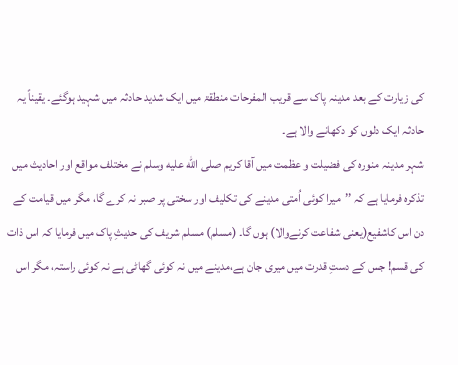کی زیارت کے بعد مدینہ پاک سے قریب المفرحات منطقۃ میں ایک شدید حادثہ میں شہید ہوگئے۔ یقیناً یہ حادثہ ایک دلوں کو دکھانے والا ہے۔
شہر مدینہ منورہ کی فضیلت و عظمت میں آقا کریم صلى الله عليه وسلم نے مختلف مواقع اور احادیث میں تذکرہ فرمایا ہے کہ ’’میرا کوئی اُمتی مدینے کی تکلیف اور سختی پر صبر نہ کرے گا، مگر میں قیامت کے دن اس کاشفیع(یعنی شفاعت کرنےوالا) ہوں گا۔ (مسلم) مسلم شریف کی حدیثِ پاک میں فرمایا کہ اس ذات کی قسم! جس کے دستِ قدرت میں میری جان ہے،مدینے میں نہ کوئی گھاٹی ہے نہ کوئی راستہ، مگر اس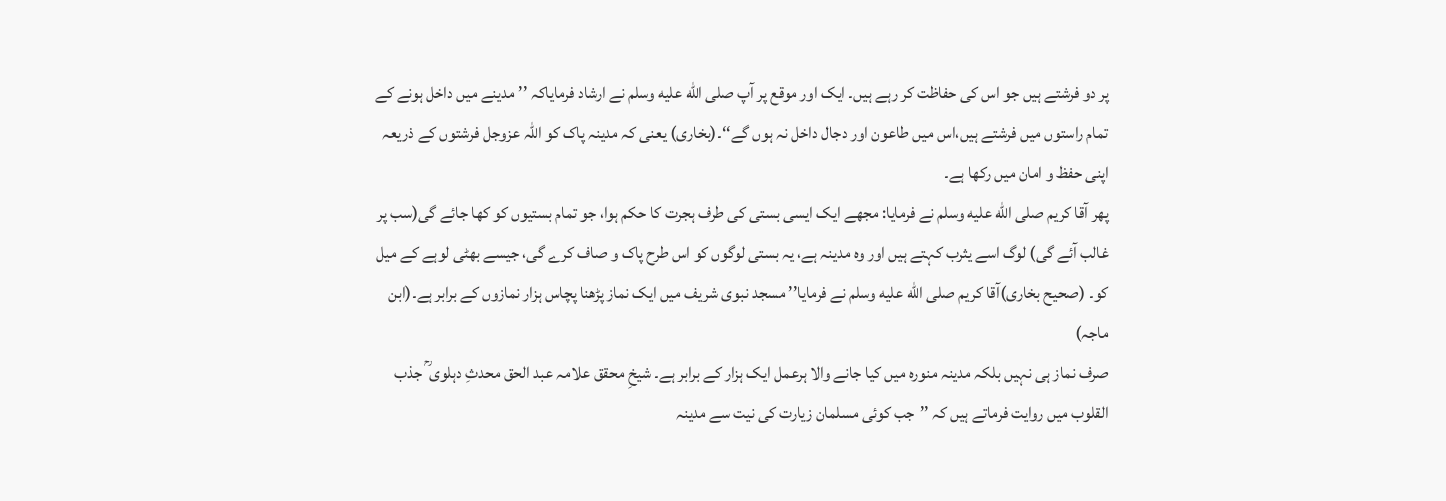پر دو فرشتے ہیں جو اس کی حفاظت کر رہے ہیں۔ ایک اور موقع پر آپ صلى الله عليه وسلم نے ارشاد فرمایاکہ ’’مدینے میں داخل ہونے کے تمام راستوں میں فرشتے ہیں،اس میں طاعون اور دجال داخل نہ ہوں گے‘‘۔(بخاری) یعنی کہ مدینہ پاک کو اللہ عزوجل فرشتوں کے ذریعہ اپنی حفظ و امان میں رکھا ہے۔
پھر آقا کریم صلى الله عليه وسلم نے فرمایا: مجھے ایک ایسی بستی کی طرف ہجرت کا حکم ہوا، جو تمام بستیوں کو کھا جائے گی(سب پر غالب آئے گی) لوگ اسے یثرب کہتے ہیں اور وہ مدینہ ہے، یہ بستی لوگوں کو اس طرح پاک و صاف کرے گی، جیسے بھٹی لوہے کے میل کو۔ (صحیح بخاری)آقا کریم صلى الله عليه وسلم نے فرمایا’’ مسجد نبوی شریف میں ایک نماز پڑھنا پچاس ہزار نمازوں کے برابر ہے۔(ابن ماجہ)
صرف نماز ہی نہیں بلکہ مدینہ منورہ میں کیا جانے والا ہرعمل ایک ہزار کے برابر ہے۔ شیخِ محقق علامہ عبد الحق محدثِ دہلوی ؒ جذب القلوب میں روایت فرماتے ہیں کہ ’’جب کوئی مسلمان زیارت کی نیت سے مدینہ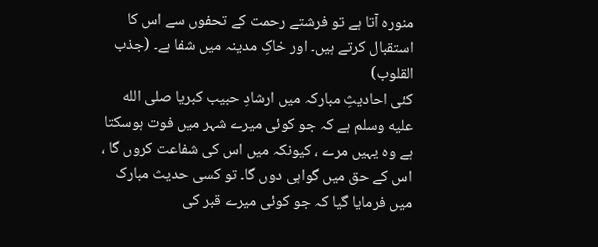منورہ آتا ہے تو فرشتے رحمت کے تحفوں سے اس کا استقبال کرتے ہیں۔ اور خاکِ مدینہ میں شفا ہے۔ (جذب القلوب)
کئی احادیثِ مبارکہ میں ارشادِ حبیب کبریا صلى الله عليه وسلم ہے کہ جو کوئی میرے شہر میں فوت ہوسکتا ہے وہ یہیں مرے ، کیونکہ میں اس کی شفاعت کروں گا ، اس کے حق میں گواہی دوں گا۔ تو کسی حدیث مبارک میں فرمایا گیا کہ جو کوئی میرے قبر کی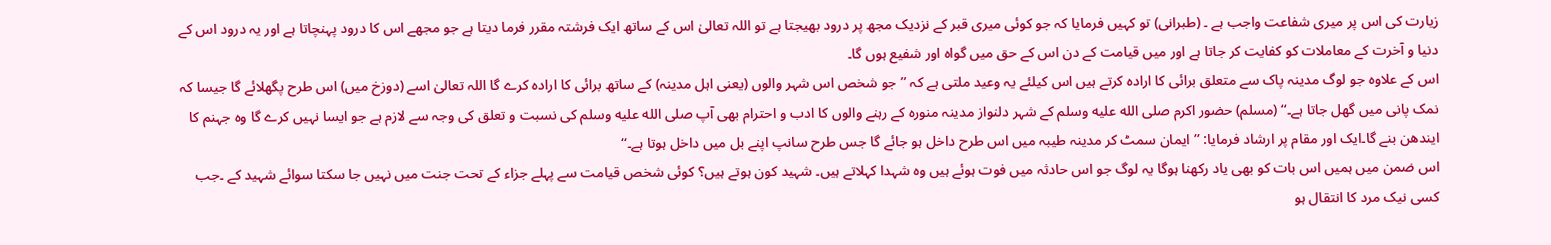زیارت کی اس پر میری شفاعت واجب ہے ۔ (طبرانی) تو کہیں فرمایا کہ جو کوئی میری قبر کے نزدیک مجھ پر درود بھیجتا ہے تو اللہ تعالیٰ اس کے ساتھ ایک فرشتہ مقرر فرما دیتا ہے جو مجھے اس کا درود پہنچاتا ہے اور یہ درود اس کے دنیا و آخرت کے معاملات کو کفایت کر جاتا ہے اور میں قیامت کے دن اس کے حق میں گواہ اور شفیع ہوں گا۔
اس کے علاوہ جو لوگ مدینہ پاک سے متعلق برائی کا ارادہ کرتے ہیں اس کیلئے یہ وعید ملتی ہے کہ ’’جو شخص اس شہر والوں (یعنی اہل مدینہ) کے ساتھ برائی کا ارادہ کرے گا اللہ تعالیٰ اسے (دوزخ میں) اس طرح پگھلائے گا جیسا کہ نمک پانی میں گھل جاتا ہے۔‘‘ (مسلم) حضور اکرم صلى الله عليه وسلم کے شہر دلنواز مدینہ منورہ کے رہنے والوں کا ادب و احترام بھی آپ صلى الله عليه وسلم کی نسبت و تعلق کی وجہ سے لازم ہے جو ایسا نہیں کرے گا وہ جہنم کا ایندھن بنے گا۔ایک اور مقام پر ارشاد فرمایا: ’’ایمان سمٹ کر مدینہ طیبہ میں اس طرح داخل ہو جائے گا جس طرح سانپ اپنے بل میں داخل ہوتا ہے۔‘‘
اس ضمن میں ہمیں اس بات کو بھی یاد رکھنا ہوگا یہ لوگ جو اس حادثہ میں فوت ہوئے ہیں وہ شہدا کہلاتے ہیں۔ شہید کون ہوتے ہیں؟ کوئی شخص قیامت سے پہلے جزاء کے تحت جنت میں نہیں جا سکتا سوائے شہید کے ۔جب کسی نیک مرد کا انتقال ہو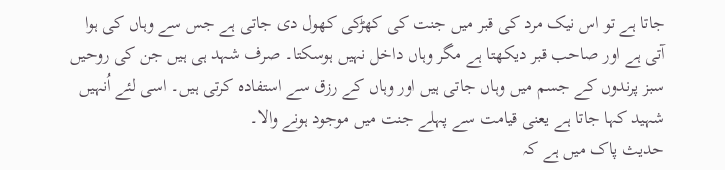جاتا ہے تو اس نیک مرد کی قبر میں جنت کی کھڑکی کھول دی جاتی ہے جس سے وہاں کی ہوا آتی ہے اور صاحب قبر دیکھتا ہے مگر وہاں داخل نہیں ہوسکتا۔ صرف شہد ہی ہیں جن کی روحیں سبز پرندوں کے جسم میں وہاں جاتی ہیں اور وہاں کے رزق سے استفادہ کرتی ہیں۔ اسی لئے اُنہیں شہید کہا جاتا ہے یعنی قیامت سے پہلے جنت میں موجود ہونے والا۔
حدیث پاک میں ہے کہ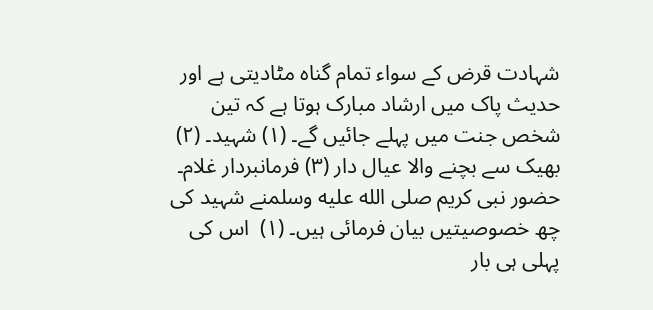شہادت قرض کے سواء تمام گناہ مٹادیتی ہے اور حدیث پاک میں ارشاد مبارک ہوتا ہے کہ تین شخص جنت میں پہلے جائیں گے۔ (۱) شہید۔ (۲) بھیک سے بچنے والا عیال دار (۳) فرمانبردار غلام۔
حضور نبی کریم صلى الله عليه وسلمنے شہید کی چھ خصوصیتیں بیان فرمائی ہیں۔ (۱)  اس کی پہلی ہی بار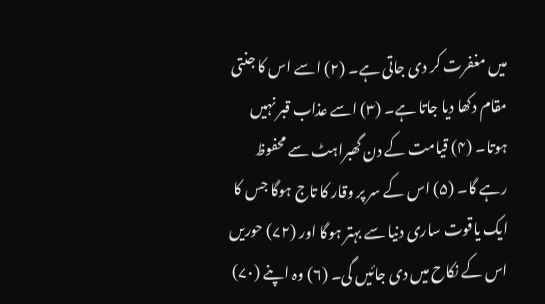میں مغفرت کر دی جاتی ہے۔ (۲) اسے اس کا جنتی مقام دکھا دیا جاتا ہے۔ (۳) اسے عذاب قبر نہیں ہوتا۔ (۴) قیامت کے دن گھبراہٹ سے محفوظ رہے گا۔ (۵) اس کے سر پر وقار کا تاج ہوگا جس کا ایک یاقوت ساری دنیا سے بہتر ہوگا اور (۷۲) حوریں اس کے نکاح میں دی جائیں گی۔ (۶) وہ اپنے (۷۰)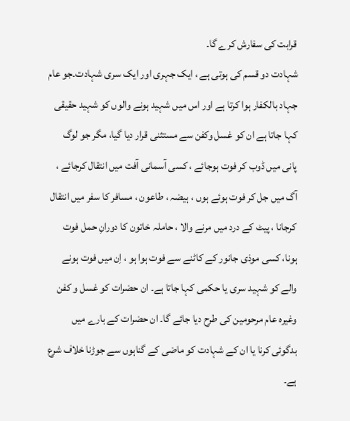قرابت کی سفارش کرے گا۔
شہادت دو قسم کی ہوتی ہے ، ایک جہری اور ایک سری شہادت۔جو عام جہاد بالکفار ہوا کرتا ہے اور اس میں شہید ہونے والوں کو شہید حقیقی کہا جاتا ہے ان کو غسل وکفن سے مستثنی قرار دیا گیا، مگر جو لوگ پانی میں ڈوب کر فوت ہوجائے ، کسی آسمانی آفت میں انتقال کرجائے ، آگ میں جل کر فوت ہوئے ہوں ، ہیضہ ، طاعون ، مسافر کا سفر میں انتقال کرجانا ، پیٹ کے درد میں مرنے والا ، حاملہ خاتون کا دورانِ حمل فوت ہونا، کسی موذی جانور کے کاٹنے سے فوت ہوا ہو ، اِن میں فوت ہونے والے کو شہید سری یا حکمی کہا جاتا ہے۔ ان حضرات کو غسل و کفن وغیرہ عام مرحومین کی طرح دیا جائے گا۔ ان حضرات کے بارے میں بدگوئی کرنا یا ان کے شہادت کو ماضی کے گناہوں سے جوڑنا خلاف شرع ہے۔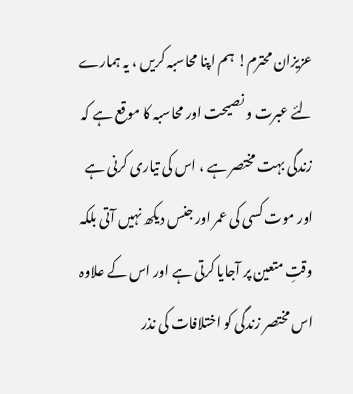عزیزان محترم! ہم اپنا محاسبہ کریں ، یہ ہمارے لئے عبرت و نصیحت اور محاسبہ کا موقع ہے کہ زندگی بہت مختصر ہے ، اس کی تیاری کرنی ہے اور موت کسی کی عمر اور جنس دیکھ نہیں آتی بلکہ وقتِ متعین پر آجایا کرتی ہے اور اس کے علاوہ اس مختصر زندگی کو اختلافات کی نذر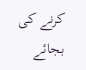کرنے کی بجائے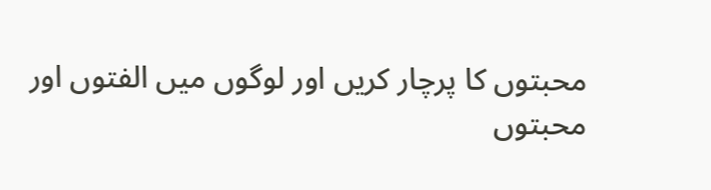محبتوں کا پرچار کریں اور لوگوں میں الفتوں اور محبتوں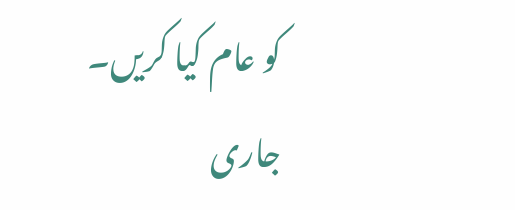کو عام کیا کریں۔
جاری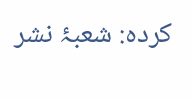کردہ: شعبۂ نشر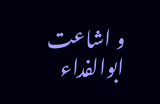و اشاعت ابوالفداء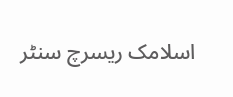اسلامک ریسرچ سنٹر